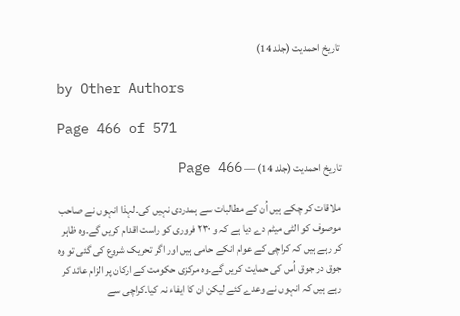تاریخ احمدیت (جلد 14)

by Other Authors

Page 466 of 571

تاریخ احمدیت (جلد 14) — Page 466

ملاقات کر چکے ہیں اُن کے مطالبات سے ہمدردی نہیں کی۔لہذا انہوں نے صاحب موصوف کو الٹی میٹم دے دیا ہے کہ و ۲۳۰ فروری کو راست اقدام کریں گے۔وہ ظاہر کر رہے ہیں کہ کراچی کے عوام انکے حامی ہیں اور اگر تحریک شروع کی گئی تو وہ جوق در جوق اُس کی حمایت کریں گے۔وہ مرکزی حکومت کے ارکان پر الزام عائد کر رہے ہیں کہ انہوں نے وعدے کئے لیکن ان کا ایفاء نہ کیا۔کراچی سے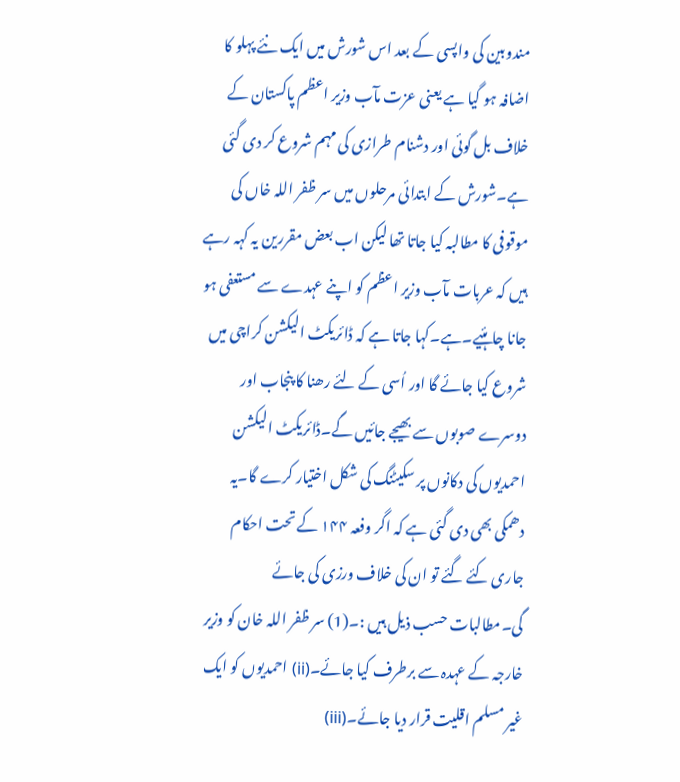مندوبین کی واپسی کے بعد اس شورش میں ایک نئے پہلو کا اضافہ ہو گیا ہے یعنی عزت مآب وزیر اعظم پاکستان کے خلاف بل گوئی اور دشنام طرازی کی مہم شروع کر دی گئی ہے۔شورش کے ابتدائی مرحلوں میں سر ظفر اللہ خاں کی موقوفی کا مطالبہ کیا جاتا تھا لیکن اب بعض مقررین یہ کہہ رہے ہیں کہ عربات مآب وزیر اعظم کو اپنے عہدے سے مستعفی ہو جانا چاہئیے۔ہے۔کہا جاتا ہے کہ ڈائریکٹ الیکشن کراچی میں شروع کیا جائے گا اور اُسی کے لئے رھنا کا پنجاب اور دوسرے صوبوں سے بھیجے جائیں گے۔ڈائریکٹ الیکشن احمدیوں کی دکانوں پر سکیٹنگ کی شکل اختیار کرے گا۔یہ دھمکی بھی دی گئی ہے کہ اگر وفعہ ۱۴۴ کے تحت احکام جاری کئے گئے تو ان کی خلاف ورزی کی جائے گی۔مطالبات حسب ذیل ہیں :۔(1) سر ظفر اللہ خان کو وزیر خارجہ کے عہدہ سے برطرف کیا جائے۔(ii) احمدیوں کو ایک غیر مسلم اقلیت قرار دیا جائے۔(iii)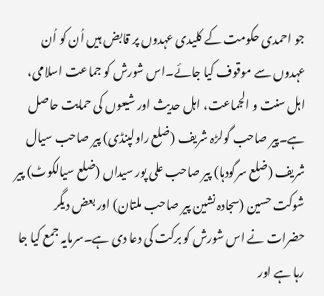جو احمدی حکومت کے کلیدی عہدوں پر قابض ہیں اُن کو اُن عہدوں سے موقوف کیا جائے۔اس شورش کو جماعت اسلامی، اہل سنت و الجماعت، اہل حدیث اور شیعوں کی حمایت حاصل ہے۔پیر صاحب گولڑہ شریف (ضلع راولپنڈی) پیر صاحب سیال شریف (ضلع سرگودہا) پیر صاحب علی پور سیداں (ضلع سیالکوٹ) پیر شوکت حسین (سجادہ نشین پیر صاحب ملتان) اور بعض دیگر حضرات نے اس شورش کو برکت کی دعا دی ہے۔سرمایہ جمع کیا جا رہا ہے اور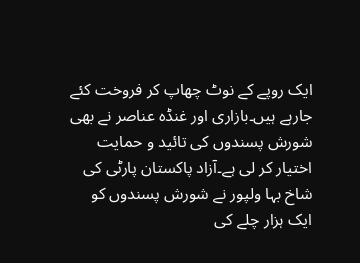ایک روپے کے نوٹ چھاپ کر فروخت کئے جارہے ہیں۔بازاری اور غنڈہ عناصر نے بھی شورش پسندوں کی تائید و حمایت اختیار کر لی ہے۔آزاد پاکستان پارٹی کی شاخ بہا ولپور نے شورش پسندوں کو ایک ہزار چلے کی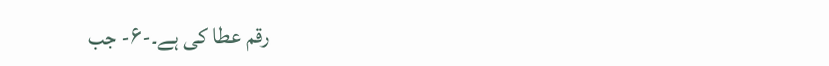رقم عطا کی ہے۔-۶- جب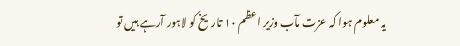یہ معلوم ہوا کہ عزت مآب وزیر اعظم ۱۰ تاریخ کو لاہور آرہے ہیں تو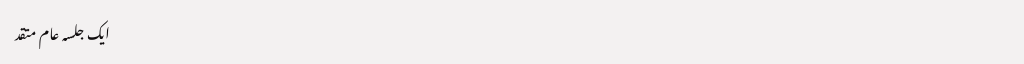ایک جلسہ عام متقد